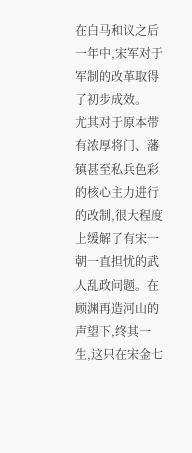在白马和议之后一年中,宋军对于军制的改革取得了初步成效。
尤其对于原本带有浓厚将门、藩镇甚至私兵色彩的核心主力进行的改制,很大程度上缓解了有宋一朝一直担忧的武人乱政问题。在顾渊再造河山的声望下,终其一生,这只在宋金七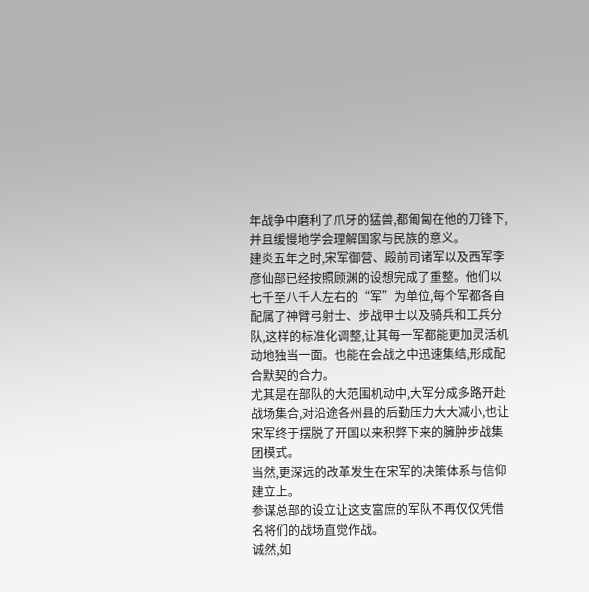年战争中磨利了爪牙的猛兽,都匍匐在他的刀锋下,并且缓慢地学会理解国家与民族的意义。
建炎五年之时,宋军御营、殿前司诸军以及西军李彦仙部已经按照顾渊的设想完成了重整。他们以七千至八千人左右的“军”为单位,每个军都各自配属了神臂弓射士、步战甲士以及骑兵和工兵分队,这样的标准化调整,让其每一军都能更加灵活机动地独当一面。也能在会战之中迅速集结,形成配合默契的合力。
尤其是在部队的大范围机动中,大军分成多路开赴战场集合,对沿途各州县的后勤压力大大减小,也让宋军终于摆脱了开国以来积弊下来的臃肿步战集团模式。
当然,更深远的改革发生在宋军的决策体系与信仰建立上。
参谋总部的设立让这支富庶的军队不再仅仅凭借名将们的战场直觉作战。
诚然,如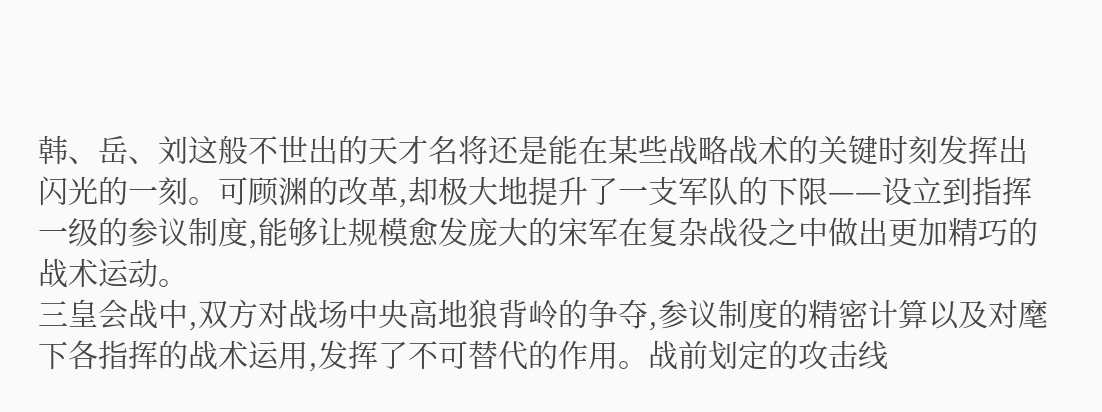韩、岳、刘这般不世出的天才名将还是能在某些战略战术的关键时刻发挥出闪光的一刻。可顾渊的改革,却极大地提升了一支军队的下限——设立到指挥一级的参议制度,能够让规模愈发庞大的宋军在复杂战役之中做出更加精巧的战术运动。
三皇会战中,双方对战场中央高地狼背岭的争夺,参议制度的精密计算以及对麾下各指挥的战术运用,发挥了不可替代的作用。战前划定的攻击线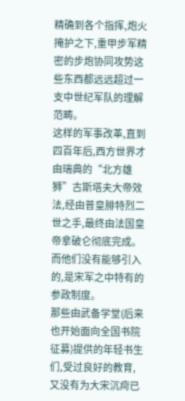精确到各个指挥,炮火掩护之下,重甲步军精密的步炮协同攻势这些东西都远远超过一支中世纪军队的理解范畴。
这样的军事改革,直到四百年后,西方世界才由瑞典的“北方雄狮”古斯塔夫大帝效法,经由普皇腓特烈二世之手,最终由法国皇帝拿破仑彻底完成。
而他们没有能够引入的,是宋军之中特有的参政制度。
那些由武备学堂(后来也开始面向全国书院征募)提供的年轻书生们,受过良好的教育,又没有为大宋沉疴已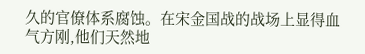久的官僚体系腐蚀。在宋金国战的战场上显得血气方刚,他们天然地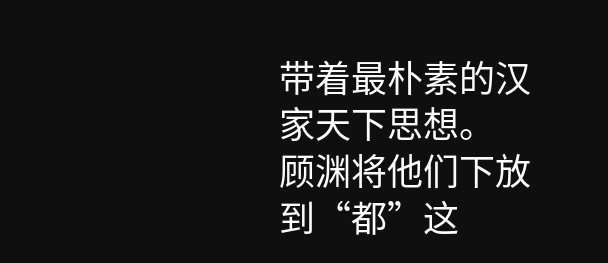带着最朴素的汉家天下思想。
顾渊将他们下放到“都”这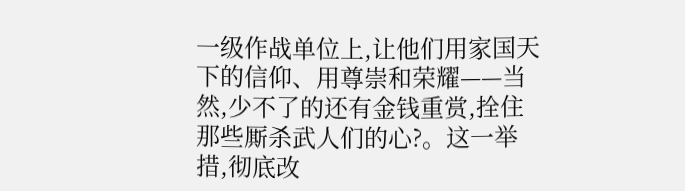一级作战单位上,让他们用家国天下的信仰、用尊崇和荣耀——当然,少不了的还有金钱重赏,拴住那些厮杀武人们的心?。这一举措,彻底改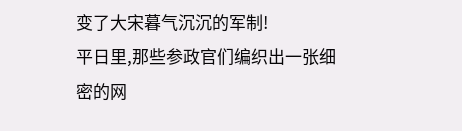变了大宋暮气沉沉的军制!
平日里,那些参政官们编织出一张细密的网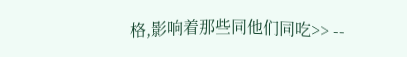格,影响着那些同他们同吃>> --